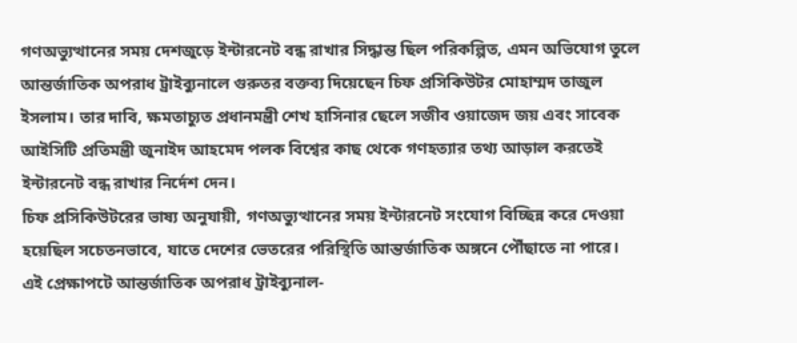গণঅভ্যুত্থানের সময় দেশজুড়ে ইন্টারনেট বন্ধ রাখার সিদ্ধান্ত ছিল পরিকল্পিত, এমন অভিযোগ তুলে আন্তর্জাতিক অপরাধ ট্রাইব্যুনালে গুরুতর বক্তব্য দিয়েছেন চিফ প্রসিকিউটর মোহাম্মদ তাজুল ইসলাম। তার দাবি, ক্ষমতাচ্যুত প্রধানমন্ত্রী শেখ হাসিনার ছেলে সজীব ওয়াজেদ জয় এবং সাবেক আইসিটি প্রতিমন্ত্রী জুনাইদ আহমেদ পলক বিশ্বের কাছ থেকে গণহত্যার তথ্য আড়াল করতেই ইন্টারনেট বন্ধ রাখার নির্দেশ দেন।
চিফ প্রসিকিউটরের ভাষ্য অনুযায়ী, গণঅভ্যুত্থানের সময় ইন্টারনেট সংযোগ বিচ্ছিন্ন করে দেওয়া হয়েছিল সচেতনভাবে, যাতে দেশের ভেতরের পরিস্থিতি আন্তর্জাতিক অঙ্গনে পৌঁছাতে না পারে। এই প্রেক্ষাপটে আন্তর্জাতিক অপরাধ ট্রাইব্যুনাল-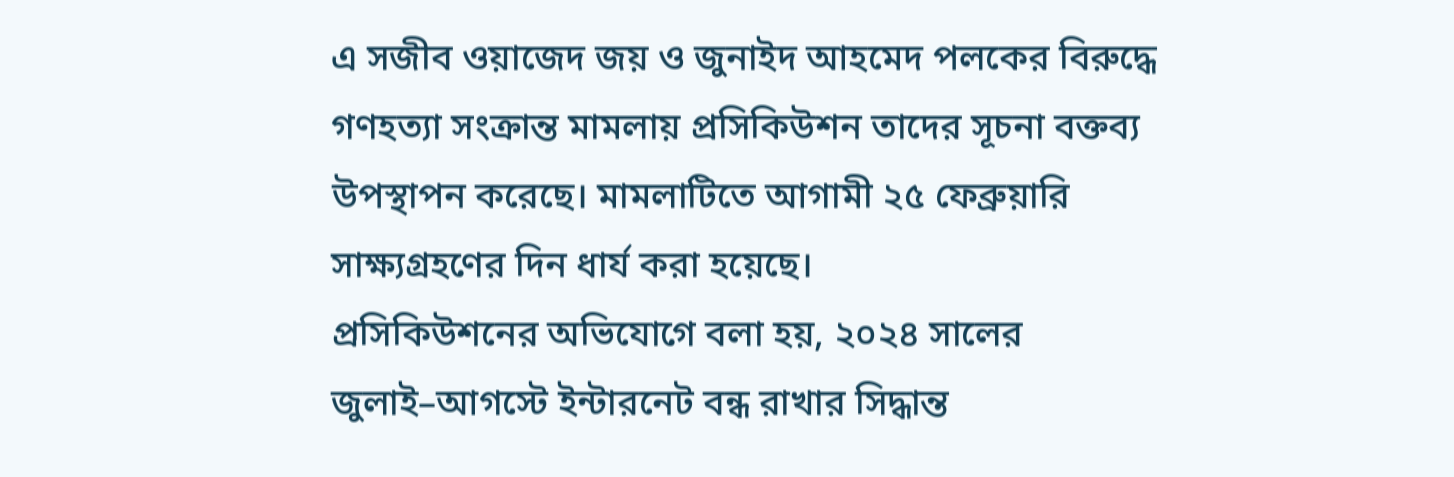এ সজীব ওয়াজেদ জয় ও জুনাইদ আহমেদ পলকের বিরুদ্ধে গণহত্যা সংক্রান্ত মামলায় প্রসিকিউশন তাদের সূচনা বক্তব্য উপস্থাপন করেছে। মামলাটিতে আগামী ২৫ ফেব্রুয়ারি সাক্ষ্যগ্রহণের দিন ধার্য করা হয়েছে।
প্রসিকিউশনের অভিযোগে বলা হয়, ২০২৪ সালের জুলাই–আগস্টে ইন্টারনেট বন্ধ রাখার সিদ্ধান্ত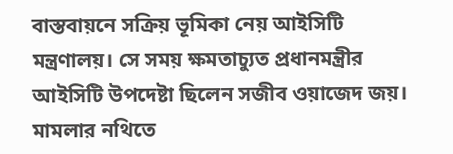বাস্তবায়নে সক্রিয় ভূমিকা নেয় আইসিটি মন্ত্রণালয়। সে সময় ক্ষমতাচ্যুত প্রধানমন্ত্রীর আইসিটি উপদেষ্টা ছিলেন সজীব ওয়াজেদ জয়। মামলার নথিতে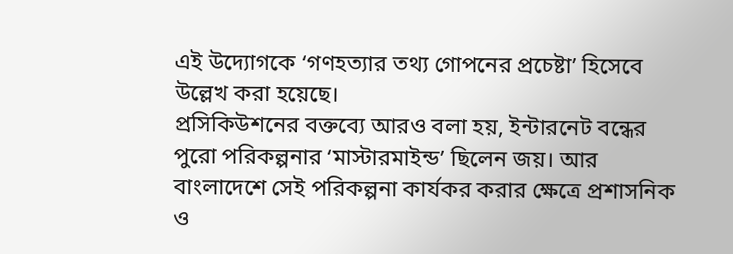এই উদ্যোগকে ‘গণহত্যার তথ্য গোপনের প্রচেষ্টা’ হিসেবে উল্লেখ করা হয়েছে।
প্রসিকিউশনের বক্তব্যে আরও বলা হয়, ইন্টারনেট বন্ধের পুরো পরিকল্পনার ‘মাস্টারমাইন্ড’ ছিলেন জয়। আর বাংলাদেশে সেই পরিকল্পনা কার্যকর করার ক্ষেত্রে প্রশাসনিক ও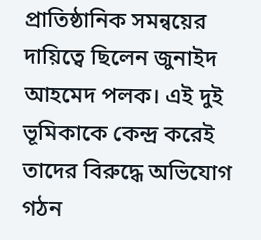প্রাতিষ্ঠানিক সমন্বয়ের দায়িত্বে ছিলেন জুনাইদ আহমেদ পলক। এই দুই ভূমিকাকে কেন্দ্র করেই তাদের বিরুদ্ধে অভিযোগ গঠন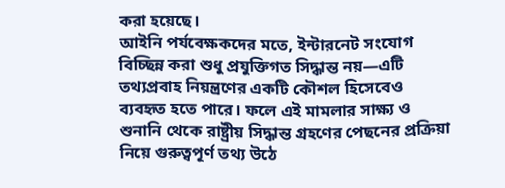করা হয়েছে।
আইনি পর্যবেক্ষকদের মতে, ইন্টারনেট সংযোগ বিচ্ছিন্ন করা শুধু প্রযুক্তিগত সিদ্ধান্ত নয়—এটি তথ্যপ্রবাহ নিয়ন্ত্রণের একটি কৌশল হিসেবেও ব্যবহৃত হতে পারে। ফলে এই মামলার সাক্ষ্য ও শুনানি থেকে রাষ্ট্রীয় সিদ্ধান্ত গ্রহণের পেছনের প্রক্রিয়া নিয়ে গুরুত্বপূর্ণ তথ্য উঠে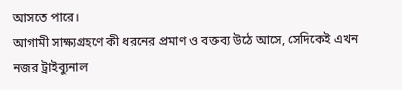আসতে পারে।
আগামী সাক্ষ্যগ্রহণে কী ধরনের প্রমাণ ও বক্তব্য উঠে আসে, সেদিকেই এখন নজর ট্রাইব্যুনাল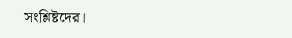সংশ্লিষ্টদের।